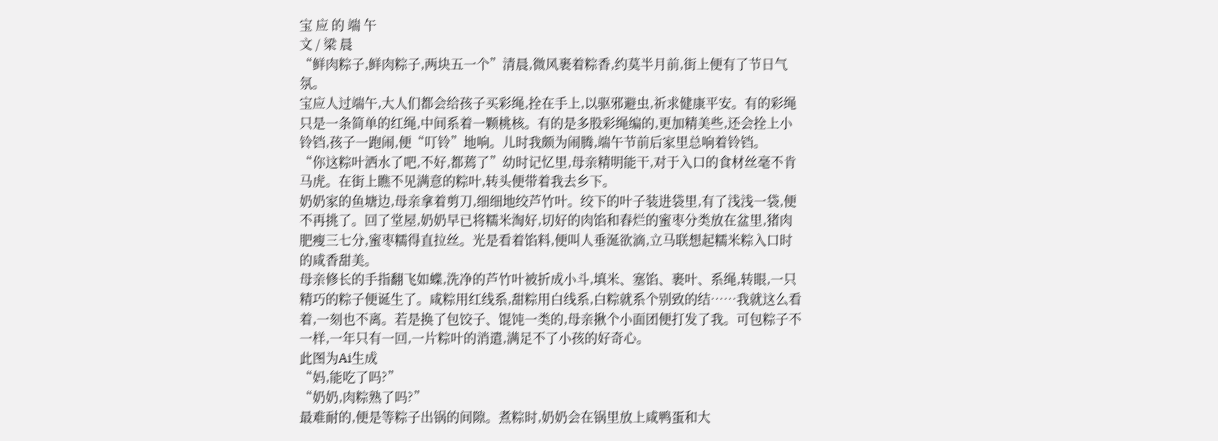宝 应 的 端 午
文 / 梁 晨
“鲜肉粽子,鲜肉粽子,两块五一个”清晨,微风裹着粽香,约莫半月前,街上便有了节日气氛。
宝应人过端午,大人们都会给孩子买彩绳,拴在手上,以驱邪避虫,祈求健康平安。有的彩绳只是一条简单的红绳,中间系着一颗桃核。有的是多股彩绳编的,更加精美些,还会拴上小铃铛,孩子一跑闹,便“叮铃”地响。儿时我颇为闹腾,端午节前后家里总响着铃铛。
“你这粽叶洒水了吧,不好,都蔫了”幼时记忆里,母亲精明能干,对于入口的食材丝毫不肯马虎。在街上瞧不见满意的粽叶,转头便带着我去乡下。
奶奶家的鱼塘边,母亲拿着剪刀,细细地绞芦竹叶。绞下的叶子装进袋里,有了浅浅一袋,便不再挑了。回了堂屋,奶奶早已将糯米淘好,切好的肉馅和舂烂的蜜枣分类放在盆里,猪肉肥瘦三七分,蜜枣糯得直拉丝。光是看着馅料,便叫人垂涎欲滴,立马联想起糯米粽入口时的咸香甜美。
母亲修长的手指翻飞如蝶,洗净的芦竹叶被折成小斗,填米、塞馅、裹叶、系绳,转眼,一只精巧的粽子便诞生了。咸粽用红线系,甜粽用白线系,白粽就系个别致的结……我就这么看着,一刻也不离。若是换了包饺子、馄饨一类的,母亲揪个小面团便打发了我。可包粽子不一样,一年只有一回,一片粽叶的消遣,满足不了小孩的好奇心。
此图为Ai生成
“妈,能吃了吗?”
“奶奶,肉粽熟了吗?”
最难耐的,便是等粽子出锅的间隙。煮粽时,奶奶会在锅里放上咸鸭蛋和大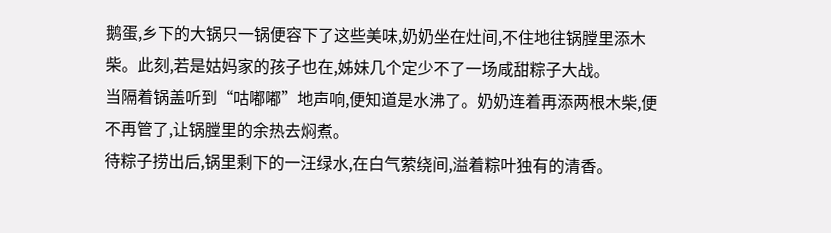鹅蛋,乡下的大锅只一锅便容下了这些美味,奶奶坐在灶间,不住地往锅膛里添木柴。此刻,若是姑妈家的孩子也在,姊妹几个定少不了一场咸甜粽子大战。
当隔着锅盖听到“咕嘟嘟”地声响,便知道是水沸了。奶奶连着再添两根木柴,便不再管了,让锅膛里的余热去焖煮。
待粽子捞出后,锅里剩下的一汪绿水,在白气萦绕间,溢着粽叶独有的清香。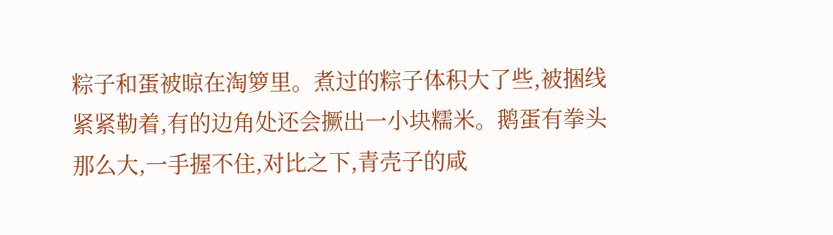粽子和蛋被晾在淘箩里。煮过的粽子体积大了些,被捆线紧紧勒着,有的边角处还会撅出一小块糯米。鹅蛋有拳头那么大,一手握不住,对比之下,青壳子的咸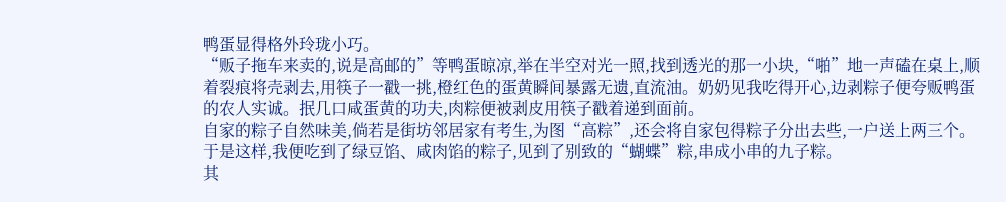鸭蛋显得格外玲珑小巧。
“贩子拖车来卖的,说是高邮的”等鸭蛋晾凉,举在半空对光一照,找到透光的那一小块,“啪”地一声磕在桌上,顺着裂痕将壳剥去,用筷子一戳一挑,橙红色的蛋黄瞬间暴露无遗,直流油。奶奶见我吃得开心,边剥粽子便夸贩鸭蛋的农人实诚。抿几口咸蛋黄的功夫,肉粽便被剥皮用筷子戳着递到面前。
自家的粽子自然味美,倘若是街坊邻居家有考生,为图“高粽”,还会将自家包得粽子分出去些,一户送上两三个。于是这样,我便吃到了绿豆馅、咸肉馅的粽子,见到了别致的“蝴蝶”粽,串成小串的九子粽。
其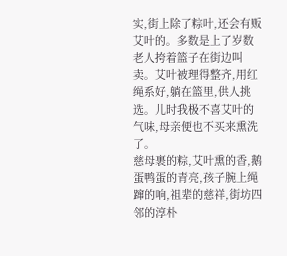实,街上除了粽叶,还会有贩艾叶的。多数是上了岁数老人挎着篮子在街边叫卖。艾叶被理得整齐,用红绳系好,躺在篮里,供人挑选。儿时我极不喜艾叶的气味,母亲便也不买来熏洗了。
慈母裹的粽,艾叶熏的香,鹅蛋鸭蛋的青亮,孩子腕上绳蹿的响,祖辈的慈祥,街坊四邻的淳朴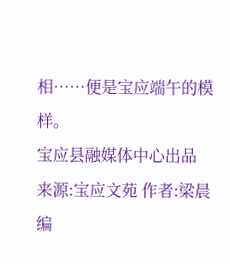相……便是宝应端午的模样。
宝应县融媒体中心出品
来源:宝应文苑 作者:梁晨
编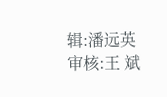辑:潘远英
审核:王 斌